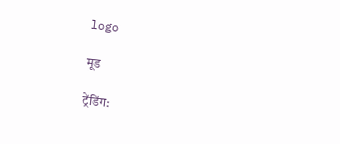logo

मूड

ट्रेंडिंग: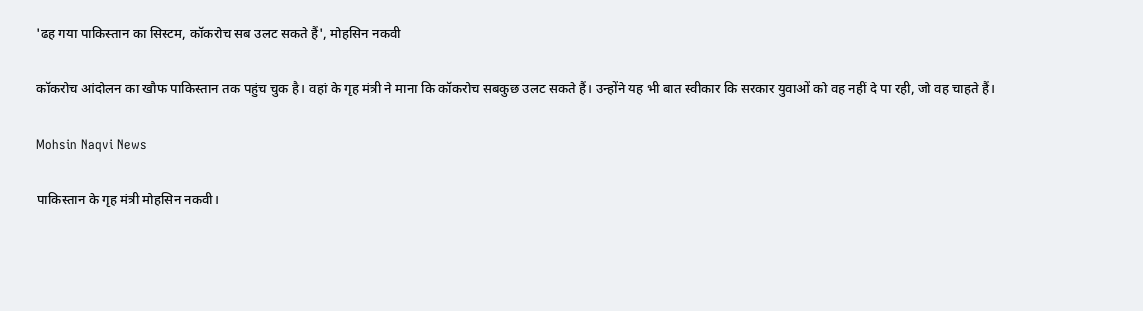'ढह गया पाकिस्तान का सिस्टम, कॉकरोच सब उलट सकते हैं', मोहसिन नकवी

कॉकरोच आंदोलन का खौफ पाकिस्तान तक पहुंच चुक है। वहां के गृह मंत्री ने माना कि कॉकरोच सबकुछ उलट सकते हैं। उन्होंने यह भी बात स्वीकार कि सरकार युवाओं को वह नहीं दे पा रही, जो वह चाहते हैं।

Mohsin Naqvi News

पाकिस्तान के गृह मंत्री मोहसिन नकवी।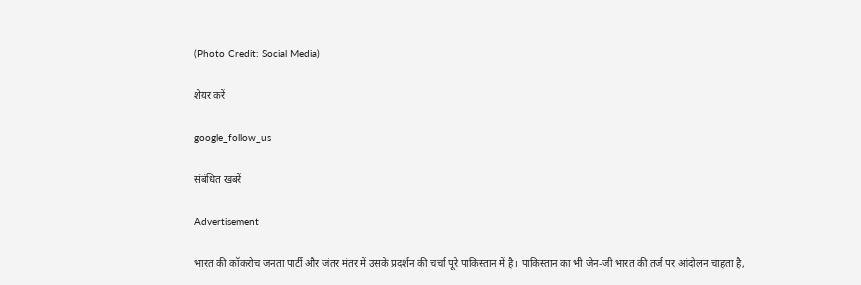(Photo Credit: Social Media)

शेयर करें

google_follow_us

संबंधित खबरें

Advertisement

भारत की कॉकरोच जनता पार्टी और जंतर मंतर में उसके प्रदर्शन की चर्चा पूरे पाकिस्तान में है। पाकिस्तान का भी जेन-जी भारत की तर्ज पर आंदोलन चाहता है,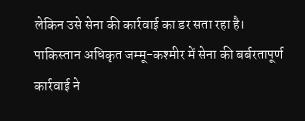लेकिन उसे सेना की कार्रवाई का डर सता रहा है। पाकिस्तान अधिकृत जम्मू-कश्मीर में सेना की बर्बरतापूर्ण कार्रवाई ने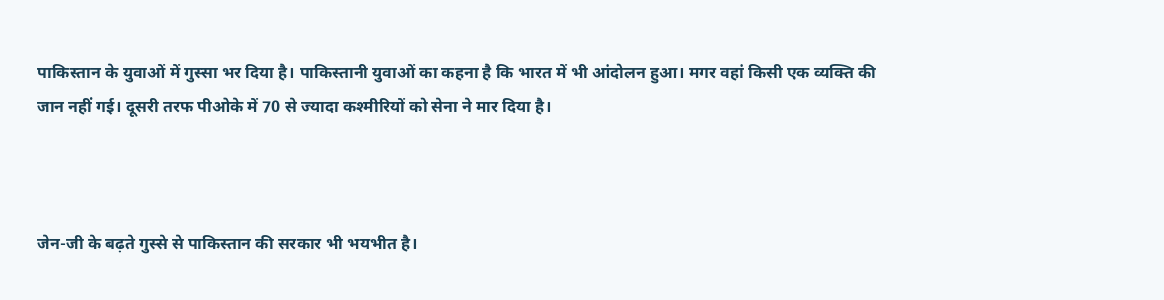पाकिस्तान के युवाओं में गुस्सा भर दिया है। पाकिस्तानी युवाओं का कहना है कि भारत में भी आंदोलन हुआ। मगर वहां किसी एक व्यक्ति की जान नहीं गई। दूसरी तरफ पीओके में 70 से ज्यादा कश्मीरियों को सेना ने मार दिया है।



जेन-जी के बढ़ते गुस्से से पाकिस्तान की सरकार भी भयभीत है।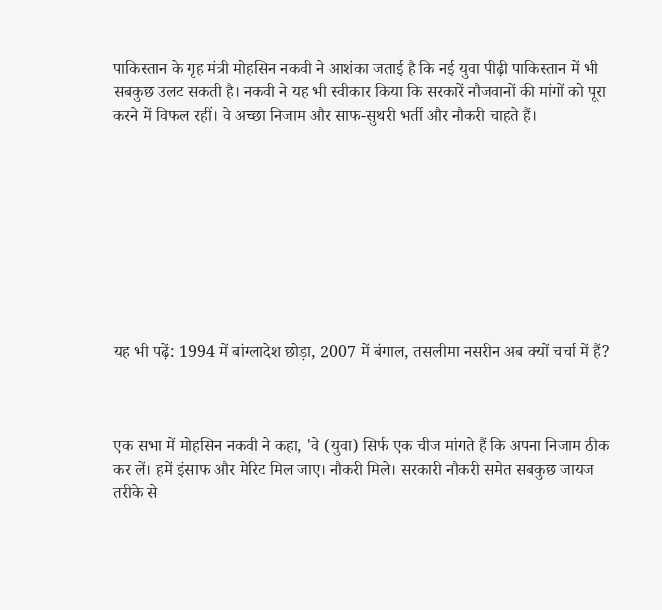पाकिस्तान के गृह मंत्री मोहसिन नकवी ने आशंका जताई है कि नई युवा पीढ़ी पाकिस्तान में भी सबकुछ उलट सकती है। नकवी ने यह भी स्वीकार किया कि सरकारें नौजवानों की मांगों को पूरा करने में विफल रहीं। वे अच्छा निजाम और साफ-सुथरी भर्ती और नौकरी चाहते हैं।









यह भी पढ़ें: 1994 में बांग्लादेश छोड़ा, 2007 में बंगाल, तसलीमा नसरीन अब क्यों चर्चा में हैं?



एक सभा में मोहसिन नकवी ने कहा, 'वे (युवा) सिर्फ एक चीज मांगते हैं कि अपना निजाम ठीक कर लें। हमें इंसाफ और मेरिट मिल जाए। नौकरी मिले। सरकारी नौकरी समेत सबकुछ जायज तरीके से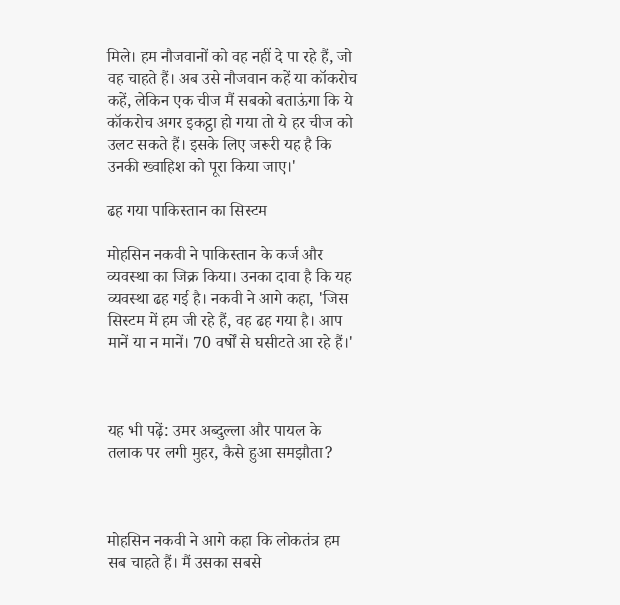मिले। हम नौजवानों को वह नहीं दे पा रहे हैं, जो वह चाहते हैं। अब उसे नौजवान कहें या कॉकरोच कहें, लेकिन एक चीज मैं सबको बताऊंगा कि ये कॉकरोच अगर इकट्ठा हो गया तो ये हर चीज को उलट सकते हैं। इसके लिए जरूरी यह है कि उनकी ख्वाहिश को पूरा किया जाए।'

ढह गया पाकिस्तान का सिस्टम

मोहसिन नकवी ने पाकिस्तान के कर्ज और व्यवस्था का जिक्र किया। उनका दावा है कि यह व्यवस्था ढह गई है। नकवी ने आगे कहा, 'जिस सिस्टम में हम जी रहे हैं, वह ढह गया है। आप मानें या न मानें। 70 वर्षों से घसीटते आ रहे हैं।'



यह भी पढ़ें: उमर अब्दुल्ला और पायल के तलाक पर लगी मुहर, कैसे हुआ समझौता?



मोहसिन नकवी ने आगे कहा कि लोकतंत्र हम सब चाहते हैं। मैं उसका सबसे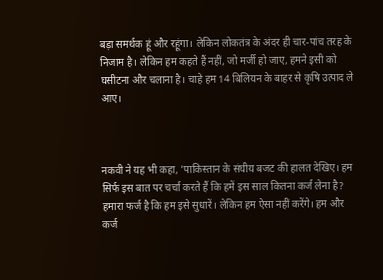बड़ा समर्थक हूं और रहूंगा। लेकिन लोकतंत्र के अंदर ही चार-पांच तरह के निजाम है। लेकिन हम कहते हैं नहीं, जो मर्जी हो जाए, हमने इसी को घसीटना और चलाना है। चाहे हम 14 बिलियन के बाहर से कृषि उत्पाद ले आए।



नकवी ने यह भी कहा, 'पाकिस्तान के संघीय बजट की हालत देखिए। हम सिर्फ इस बात पर चर्चा करते हैं कि हमें इस साल कितना कर्ज लेना है? हमारा फर्ज है कि हम इसे सुधारें। लेकिन हम ऐसा नहीं करेंगे। हम और कर्ज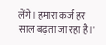लेंगे। हमारा कर्ज हर साल बढ़ता जा रहा है।'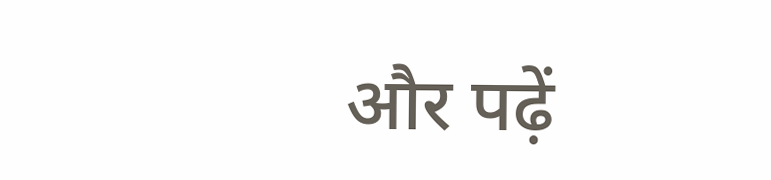और पढ़ें